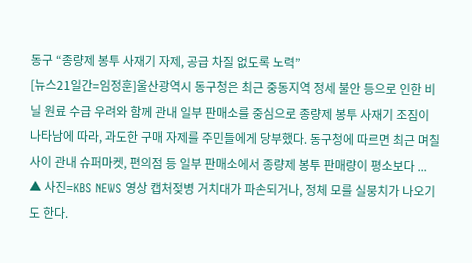동구 “종량제 봉투 사재기 자제, 공급 차질 없도록 노력”
[뉴스21일간=임정훈]울산광역시 동구청은 최근 중동지역 정세 불안 등으로 인한 비닐 원료 수급 우려와 함께 관내 일부 판매소를 중심으로 종량제 봉투 사재기 조짐이 나타남에 따라, 과도한 구매 자제를 주민들에게 당부했다. 동구청에 따르면 최근 며칠 사이 관내 슈퍼마켓, 편의점 등 일부 판매소에서 종량제 봉투 판매량이 평소보다 ...
▲ 사진=KBS NEWS 영상 캡처젖병 거치대가 파손되거나, 정체 모를 실뭉치가 나오기도 한다.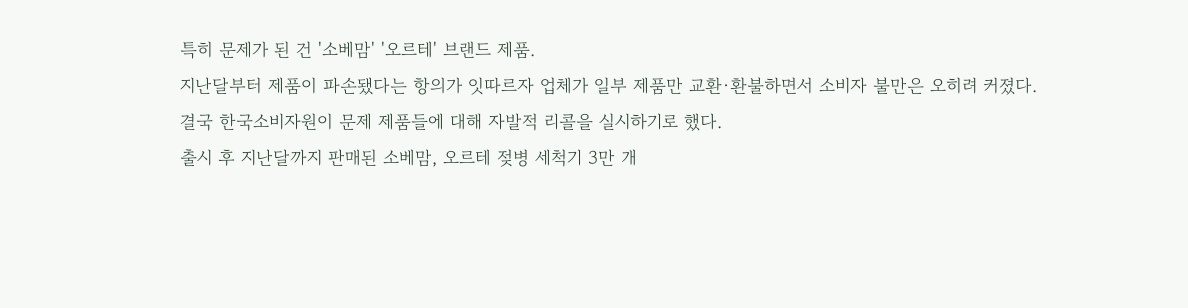특히 문제가 된 건 '소베맘' '오르테' 브랜드 제품.
지난달부터 제품이 파손됐다는 항의가 잇따르자 업체가 일부 제품만 교환·환불하면서 소비자 불만은 오히려 커졌다.
결국 한국소비자원이 문제 제품들에 대해 자발적 리콜을 실시하기로 했다.
출시 후 지난달까지 판매된 소베맘, 오르테 젖병 세척기 3만 개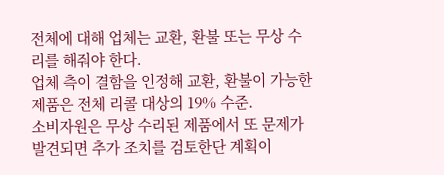전체에 대해 업체는 교환, 환불 또는 무상 수리를 해줘야 한다.
업체 측이 결함을 인정해 교환, 환불이 가능한 제품은 전체 리콜 대상의 19% 수준.
소비자원은 무상 수리된 제품에서 또 문제가 발견되면 추가 조치를 검토한단 계획이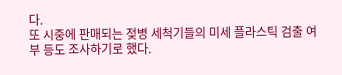다.
또 시중에 판매되는 젖병 세척기들의 미세 플라스틱 검출 여부 등도 조사하기로 했다.